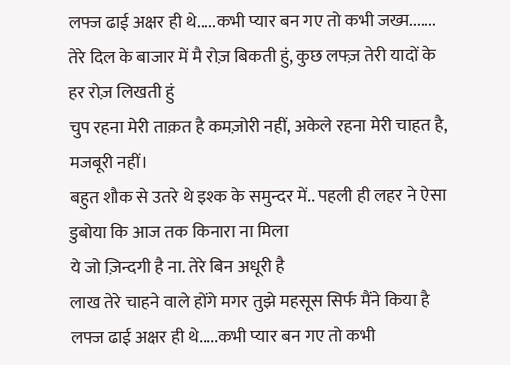लफ्ज ढाई अक्षर ही थे.....कभी प्यार बन गए तो कभी जख्म.......
तेरे दिल के बाजार में मै रोज़ बिकती हुं, कुछ लफ्ज़ तेरी यादों के हर रोज़ लिखती हुं
चुप रहना मेरी ताक़त है कमज़ोरी नहीं, अकेले रहना मेरी चाहत है, मजबूरी नहीं।
बहुत शौक से उतरे थे इश्क के समुन्दर में.. पहली ही लहर ने ऐसा डुबोया कि आज तक किनारा ना मिला
ये जो ज़िन्दगी है ना. तेरे बिन अधूरी है
लाख तेरे चाहने वाले होंगे मगर तुझे महसूस सिर्फ मैंने किया है
लफ्ज ढाई अक्षर ही थे.....कभी प्यार बन गए तो कभी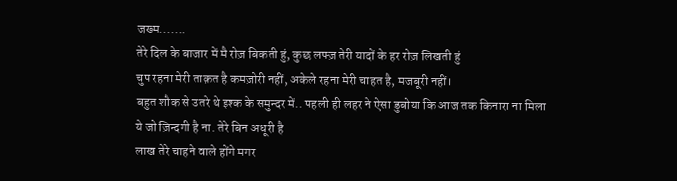जख्म.......
तेरे दिल के बाजार में मै रोज़ बिकती हुं, कुछ लफ्ज़ तेरी यादों के हर रोज़ लिखती हुं
चुप रहना मेरी ताक़त है कमज़ोरी नहीं, अकेले रहना मेरी चाहत है, मजबूरी नहीं।
बहुत शौक से उतरे थे इश्क के समुन्दर में.. पहली ही लहर ने ऐसा डुबोया कि आज तक किनारा ना मिला
ये जो ज़िन्दगी है ना. तेरे बिन अधूरी है
लाख तेरे चाहने वाले होंगे मगर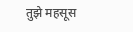तुझे महसूस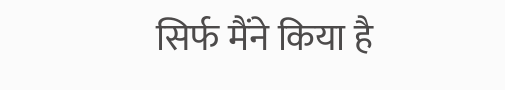सिर्फ मैंने किया है